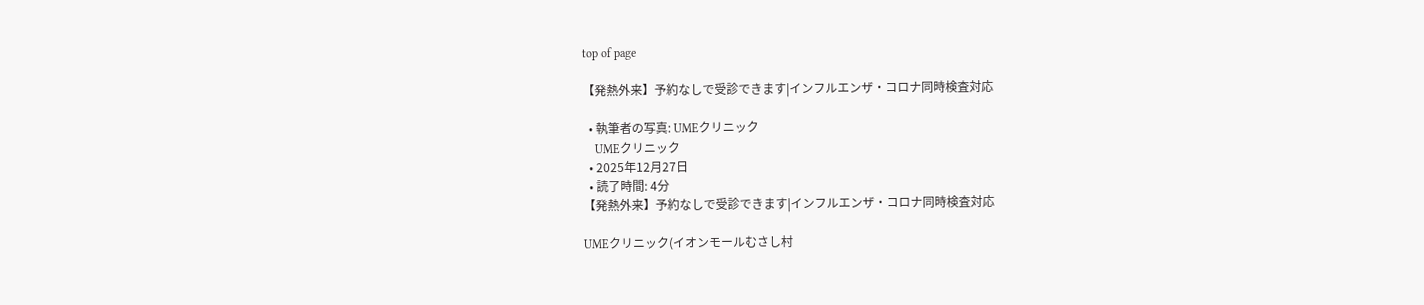top of page

【発熱外来】予約なしで受診できます|インフルエンザ・コロナ同時検査対応

  • 執筆者の写真: UMEクリニック
    UMEクリニック
  • 2025年12月27日
  • 読了時間: 4分
【発熱外来】予約なしで受診できます|インフルエンザ・コロナ同時検査対応

UMEクリニック(イオンモールむさし村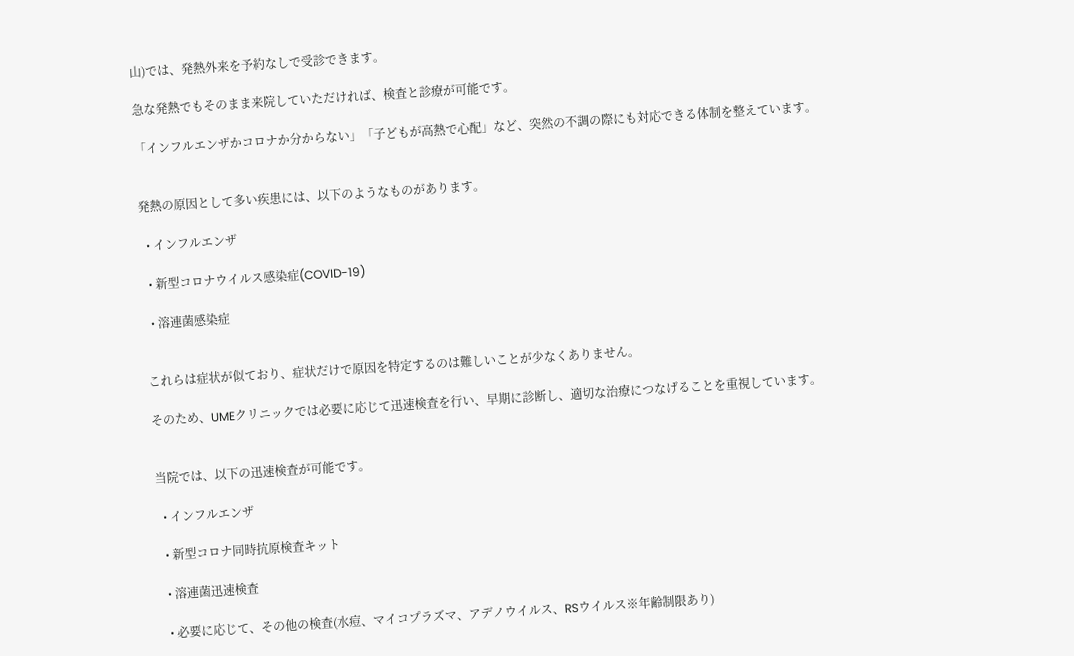山)では、発熱外来を予約なしで受診できます。

急な発熱でもそのまま来院していただければ、検査と診療が可能です。

「インフルエンザかコロナか分からない」「子どもが高熱で心配」など、突然の不調の際にも対応できる体制を整えています。


発熱の原因として多い疾患には、以下のようなものがあります。

  • インフルエンザ

  • 新型コロナウイルス感染症(COVID-19)

  • 溶連菌感染症


これらは症状が似ており、症状だけで原因を特定するのは難しいことが少なくありません。

そのため、UMEクリニックでは必要に応じて迅速検査を行い、早期に診断し、適切な治療につなげることを重視しています。


当院では、以下の迅速検査が可能です。

  • インフルエンザ

  • 新型コロナ同時抗原検査キット

  • 溶連菌迅速検査

  • 必要に応じて、その他の検査(水痘、マイコプラズマ、アデノウイルス、RSウイルス※年齢制限あり)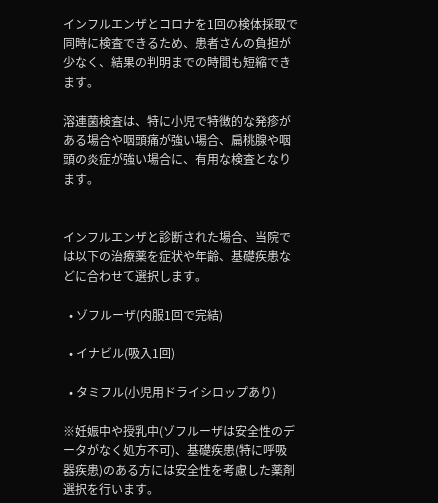インフルエンザとコロナを1回の検体採取で同時に検査できるため、患者さんの負担が少なく、結果の判明までの時間も短縮できます。

溶連菌検査は、特に小児で特徴的な発疹がある場合や咽頭痛が強い場合、扁桃腺や咽頭の炎症が強い場合に、有用な検査となります。


インフルエンザと診断された場合、当院では以下の治療薬を症状や年齢、基礎疾患などに合わせて選択します。

  • ゾフルーザ(内服1回で完結)

  • イナビル(吸入1回)

  • タミフル(小児用ドライシロップあり)

※妊娠中や授乳中(ゾフルーザは安全性のデータがなく処方不可)、基礎疾患(特に呼吸器疾患)のある方には安全性を考慮した薬剤選択を行います。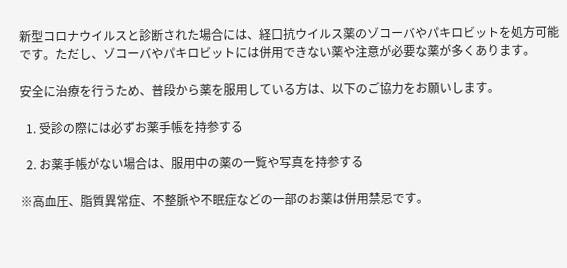新型コロナウイルスと診断された場合には、経口抗ウイルス薬のゾコーバやパキロビットを処方可能です。ただし、ゾコーバやパキロビットには併用できない薬や注意が必要な薬が多くあります。

安全に治療を行うため、普段から薬を服用している方は、以下のご協力をお願いします。

  1. 受診の際には必ずお薬手帳を持参する

  2. お薬手帳がない場合は、服用中の薬の一覧や写真を持参する

※高血圧、脂質異常症、不整脈や不眠症などの一部のお薬は併用禁忌です。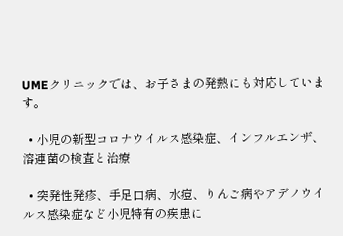UMEクリニックでは、お子さまの発熱にも対応しています。

  • 小児の新型コロナウイルス感染症、インフルエンザ、溶連菌の検査と治療

  • 突発性発疹、手足口病、水痘、りんご病やアデノウイルス感染症など小児特有の疾患に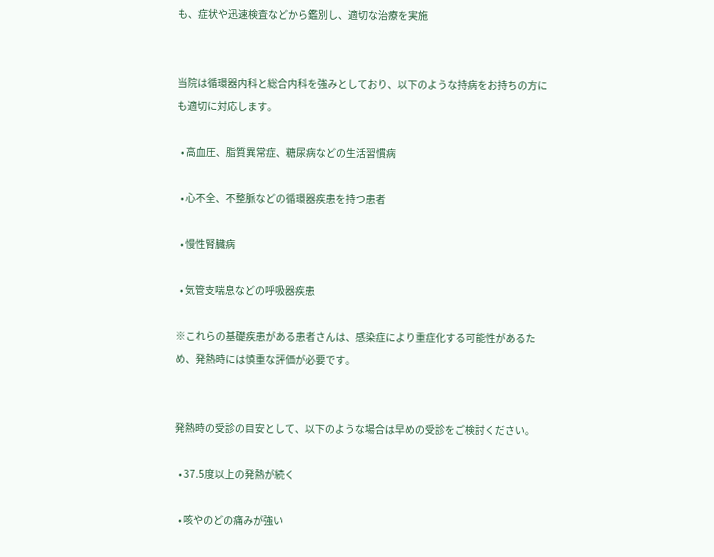も、症状や迅速検査などから鑑別し、適切な治療を実施


当院は循環器内科と総合内科を強みとしており、以下のような持病をお持ちの方にも適切に対応します。

  • 高血圧、脂質異常症、糖尿病などの生活習慣病

  • 心不全、不整脈などの循環器疾患を持つ患者

  • 慢性腎臓病

  • 気管支喘息などの呼吸器疾患

※これらの基礎疾患がある患者さんは、感染症により重症化する可能性があるため、発熱時には慎重な評価が必要です。


発熱時の受診の目安として、以下のような場合は早めの受診をご検討ください。

  • 37.5度以上の発熱が続く

  • 咳やのどの痛みが強い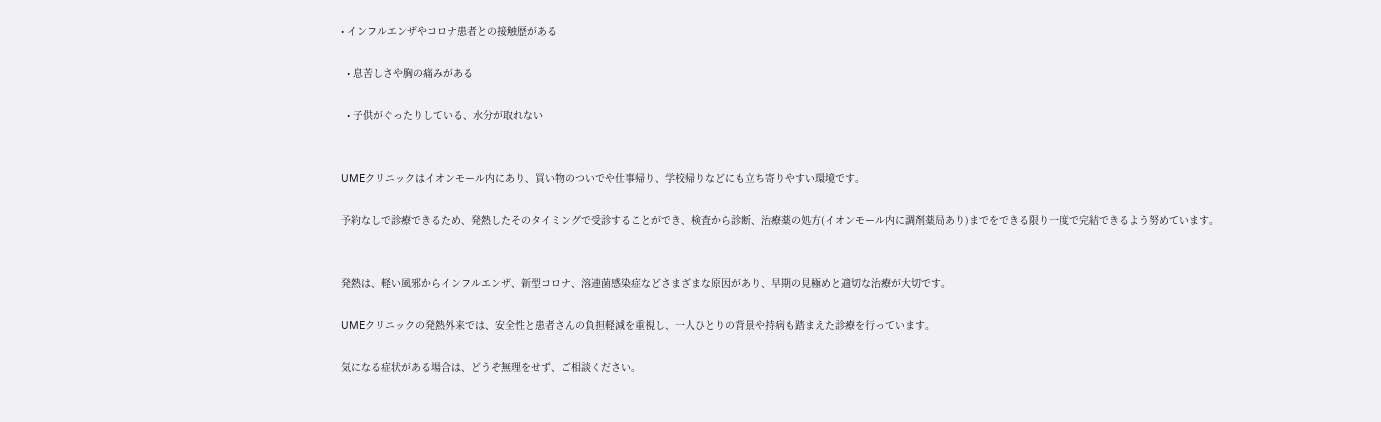• インフルエンザやコロナ患者との接触歴がある

  • 息苦しさや胸の痛みがある

  • 子供がぐったりしている、水分が取れない


UMEクリニックはイオンモール内にあり、買い物のついでや仕事帰り、学校帰りなどにも立ち寄りやすい環境です。

予約なしで診療できるため、発熱したそのタイミングで受診することができ、検査から診断、治療薬の処方(イオンモール内に調剤薬局あり)までをできる限り一度で完結できるよう努めています。


発熱は、軽い風邪からインフルエンザ、新型コロナ、溶連菌感染症などさまざまな原因があり、早期の見極めと適切な治療が大切です。

UMEクリニックの発熱外来では、安全性と患者さんの負担軽減を重視し、一人ひとりの背景や持病も踏まえた診療を行っています。

気になる症状がある場合は、どうぞ無理をせず、ご相談ください。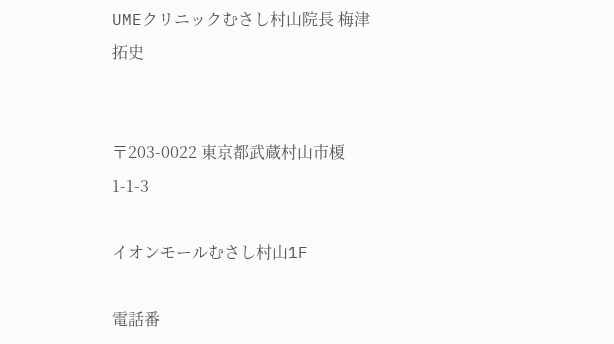UMEクリニックむさし村山院長 梅津拓史


〒203-0022 東京都武蔵村山市榎1-1-3

イオンモールむさし村山1F

電話番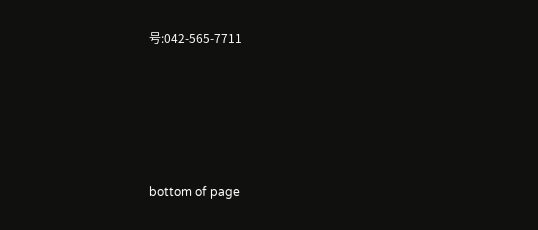号:042-565-7711





bottom of page